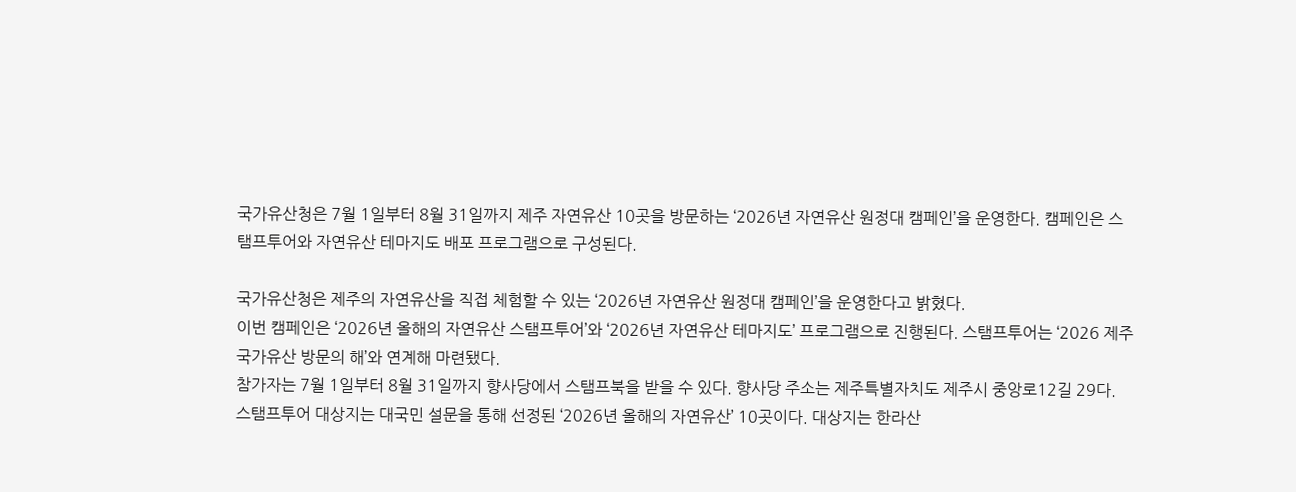국가유산청은 7월 1일부터 8월 31일까지 제주 자연유산 10곳을 방문하는 ‘2026년 자연유산 원정대 캠페인’을 운영한다. 캠페인은 스탬프투어와 자연유산 테마지도 배포 프로그램으로 구성된다.

국가유산청은 제주의 자연유산을 직접 체험할 수 있는 ‘2026년 자연유산 원정대 캠페인’을 운영한다고 밝혔다.
이번 캠페인은 ‘2026년 올해의 자연유산 스탬프투어’와 ‘2026년 자연유산 테마지도’ 프로그램으로 진행된다. 스탬프투어는 ‘2026 제주 국가유산 방문의 해’와 연계해 마련됐다.
참가자는 7월 1일부터 8월 31일까지 향사당에서 스탬프북을 받을 수 있다. 향사당 주소는 제주특별자치도 제주시 중앙로12길 29다.
스탬프투어 대상지는 대국민 설문을 통해 선정된 ‘2026년 올해의 자연유산’ 10곳이다. 대상지는 한라산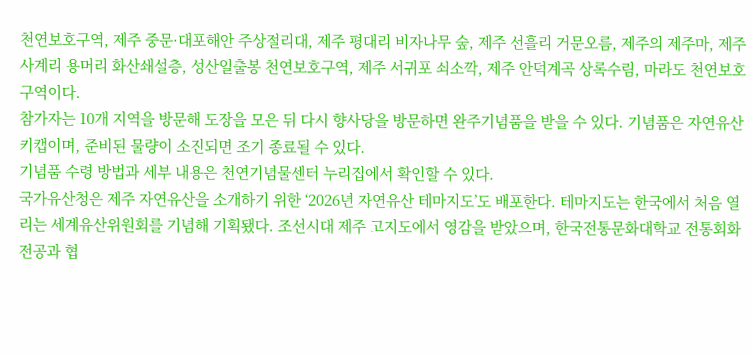천연보호구역, 제주 중문·대포해안 주상절리대, 제주 평대리 비자나무 숲, 제주 선흘리 거문오름, 제주의 제주마, 제주 사계리 용머리 화산쇄설층, 성산일출봉 천연보호구역, 제주 서귀포 쇠소깍, 제주 안덕계곡 상록수림, 마라도 천연보호구역이다.
참가자는 10개 지역을 방문해 도장을 모은 뒤 다시 향사당을 방문하면 완주기념품을 받을 수 있다. 기념품은 자연유산 키캡이며, 준비된 물량이 소진되면 조기 종료될 수 있다.
기념품 수령 방법과 세부 내용은 천연기념물센터 누리집에서 확인할 수 있다.
국가유산청은 제주 자연유산을 소개하기 위한 ‘2026년 자연유산 테마지도’도 배포한다. 테마지도는 한국에서 처음 열리는 세계유산위원회를 기념해 기획됐다. 조선시대 제주 고지도에서 영감을 받았으며, 한국전통문화대학교 전통회화전공과 협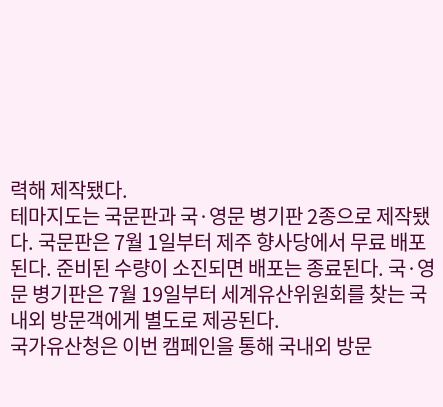력해 제작됐다.
테마지도는 국문판과 국·영문 병기판 2종으로 제작됐다. 국문판은 7월 1일부터 제주 향사당에서 무료 배포된다. 준비된 수량이 소진되면 배포는 종료된다. 국·영문 병기판은 7월 19일부터 세계유산위원회를 찾는 국내외 방문객에게 별도로 제공된다.
국가유산청은 이번 캠페인을 통해 국내외 방문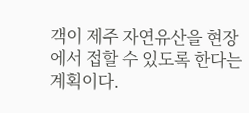객이 제주 자연유산을 현장에서 접할 수 있도록 한다는 계획이다.